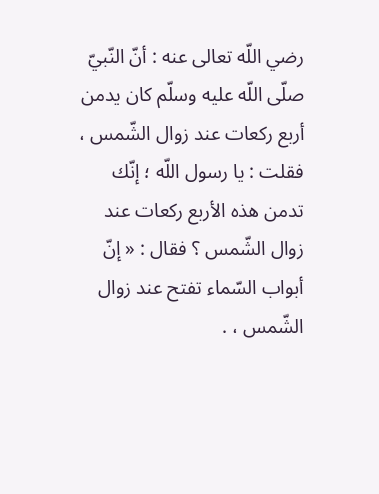رضي اللّه تعالى عنه : أنّ النّبيّ صلّى اللّه عليه وسلّم كان يدمن أربع ركعات عند زوال الشّمس ، فقلت : يا رسول اللّه ؛ إنّك تدمن هذه الأربع ركعات عند زوال الشّمس ؟ فقال : « إنّ أبواب السّماء تفتح عند زوال الشّمس ، .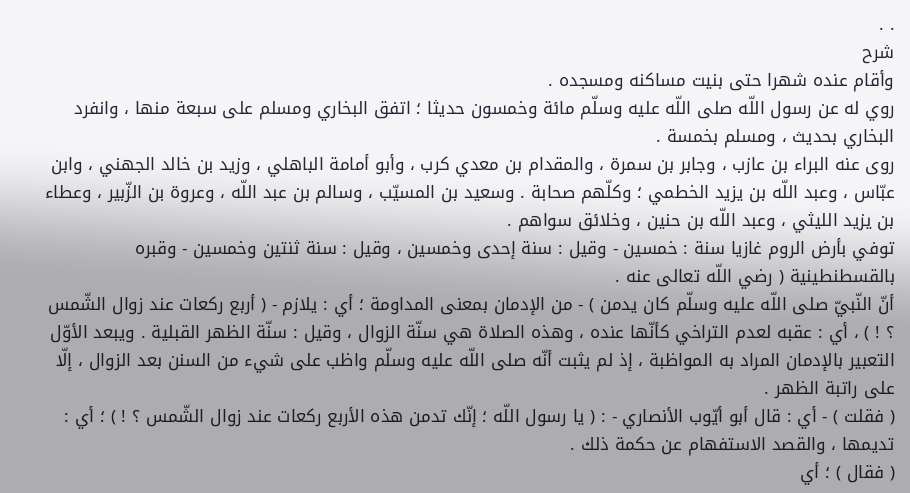. .
شرح
وأقام عنده شهرا حتى بنيت مساكنه ومسجده .
روي له عن رسول اللّه صلى اللّه عليه وسلّم مائة وخمسون حديثا ؛ اتفق البخاري ومسلم على سبعة منها ، وانفرد البخاري بحديث ، ومسلم بخمسة .
روى عنه البراء بن عازب ، وجابر بن سمرة ، والمقدام بن معدي كرب ، وأبو أمامة الباهلي ، وزيد بن خالد الجهني ، وابن عبّاس ، وعبد اللّه بن يزيد الخطمي ؛ وكلّهم صحابة . وسعيد بن المسيّب ، وسالم بن عبد اللّه ، وعروة بن الزّبير ، وعطاء بن يزيد الليثي ، وعبد اللّه بن حنين ، وخلائق سواهم .
توفي بأرض الروم غازيا سنة : خمسين - وقيل : سنة إحدى وخمسين ، وقيل : سنة ثنتين وخمسين - وقبره بالقسطنطينية ( رضي اللّه تعالى عنه .
أنّ النّبيّ صلى اللّه عليه وسلّم كان يدمن ) - من الإدمان بمعنى المداومة ؛ أي : يلازم - ( أربع ركعات عند زوال الشّمس ؟ ! ) ، أي : عقبه لعدم التراخي كأنّها عنده ، وهذه الصلاة هي سنّة الزوال ، وقيل : سنّة الظهر القبلية . ويبعد الأوّل التعبير بالإدمان المراد به المواظبة ، إذ لم يثبت أنّه صلى اللّه عليه وسلّم واظب على شيء من السنن بعد الزوال ، إلّا على راتبة الظهر .
( فقلت ) - أي : قال أبو أيّوب الأنصاري - : ( يا رسول اللّه ؛ إنّك تدمن هذه الأربع ركعات عند زوال الشّمس ؟ ! ) ؛ أي : تديمها ، والقصد الاستفهام عن حكمة ذلك .
( فقال ) ؛ أي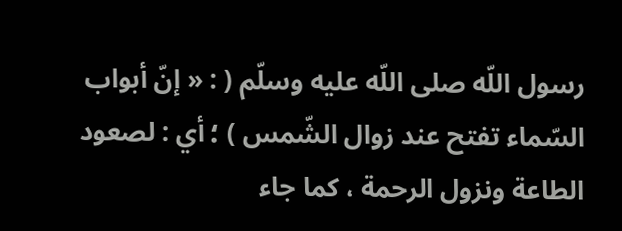رسول اللّه صلى اللّه عليه وسلّم ( : « إنّ أبواب السّماء تفتح عند زوال الشّمس ) ؛ أي : لصعود الطاعة ونزول الرحمة ، كما جاء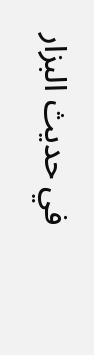في حديث البزار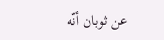عن ثوبان أنّه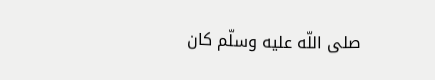صلى اللّه عليه وسلّم كان